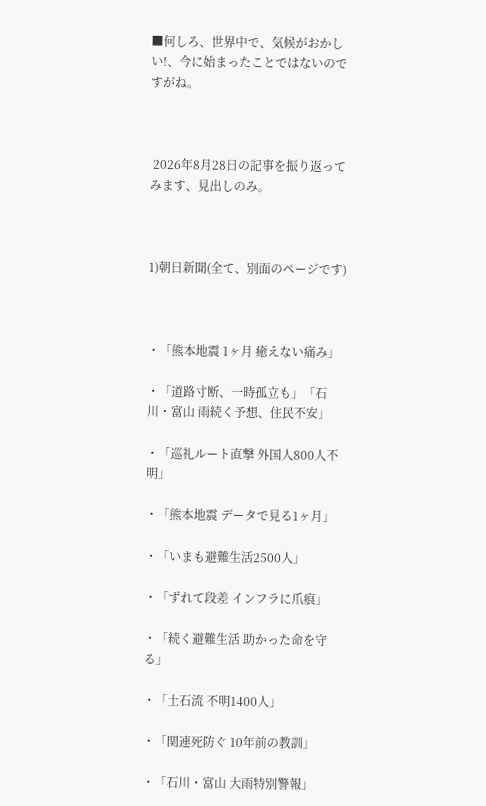■何しろ、世界中で、気候がおかしい!、今に始まったことではないのですがね。



 2026年8月28日の記事を振り返ってみます、見出しのみ。



1)朝日新聞(全て、別面のページです)



・「熊本地震 1ヶ月 癒えない痛み」

・「道路寸断、一時孤立も」「石川・富山 雨続く予想、住民不安」

・「巡礼ルート直撃 外国人800人不明」

・「熊本地震 データで見る1ヶ月」

・「いまも避難生活2500人」

・「ずれて段差 インフラに爪痕」

・「続く避難生活 助かった命を守る」

・「土石流 不明1400人」

・「関連死防ぐ 10年前の教訓」

・「石川・富山 大雨特別警報」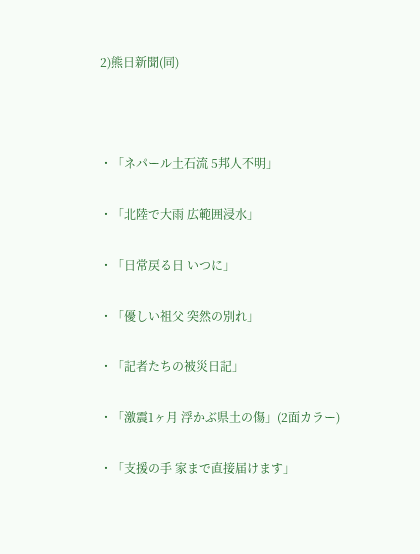2)熊日新聞(同)



・「ネパール土石流 5邦人不明」

・「北陸で大雨 広範囲浸水」

・「日常戻る日 いつに」

・「優しい祖父 突然の別れ」

・「記者たちの被災日記」

・「激震1ヶ月 浮かぶ県土の傷」(2面カラー)

・「支援の手 家まで直接届けます」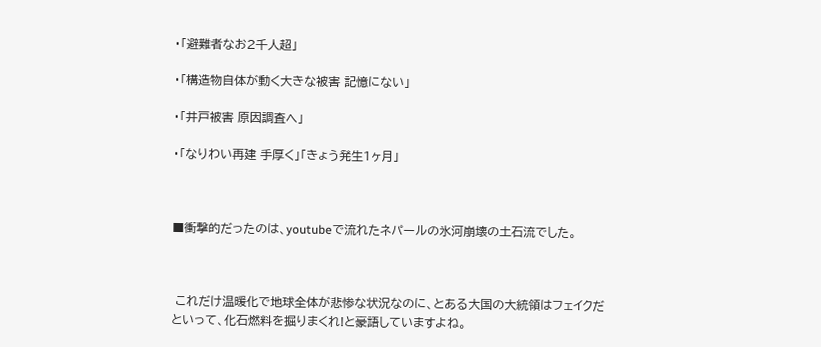・「避難者なお2千人超」

・「構造物自体が動く大きな被害 記憶にない」

・「井戸被害 原因調査へ」

・「なりわい再建 手厚く」「きょう発生1ヶ月」



■衝撃的だったのは、youtubeで流れたネパールの氷河崩壊の土石流でした。



 これだけ温暖化で地球全体が悲惨な状況なのに、とある大国の大統領はフェイクだといって、化石燃料を掘りまくれ!と豪語していますよね。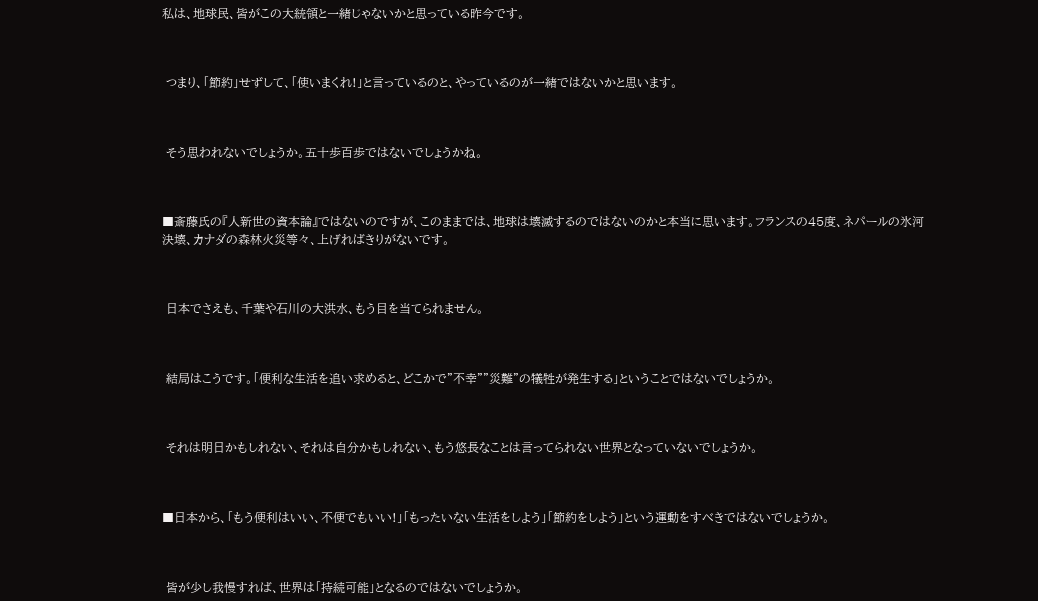私は、地球民、皆がこの大統領と一緒じゃないかと思っている昨今です。



 つまり、「節約」せずして、「使いまくれ!」と言っているのと、やっているのが一緒ではないかと思います。



 そう思われないでしょうか。五十歩百歩ではないでしょうかね。



■斎藤氏の『人新世の資本論』ではないのですが、このままでは、地球は壊滅するのではないのかと本当に思います。フランスの45度、ネパールの氷河決壊、カナダの森林火災等々、上げればきりがないです。



 日本でさえも、千葉や石川の大洪水、もう目を当てられません。



 結局はこうです。「便利な生活を追い求めると、どこかで”不幸””災難”の犠牲が発生する」ということではないでしょうか。



 それは明日かもしれない、それは自分かもしれない、もう悠長なことは言ってられない世界となっていないでしょうか。



■日本から、「もう便利はいい、不便でもいい!」「もったいない生活をしよう」「節約をしよう」という運動をすべきではないでしょうか。



 皆が少し我慢すれば、世界は「持続可能」となるのではないでしょうか。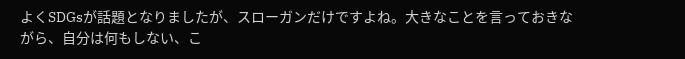よくSDGsが話題となりましたが、スローガンだけですよね。大きなことを言っておきながら、自分は何もしない、こ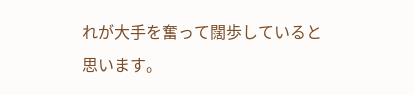れが大手を奮って闊歩していると思います。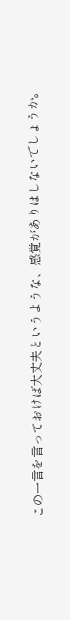この一言を言っておけば大丈夫というような、感覚がありはしないでしょうか。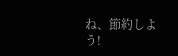ね、節約しよう!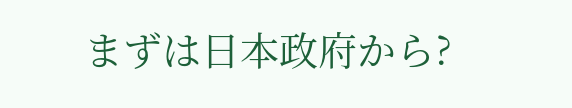まずは日本政府から?